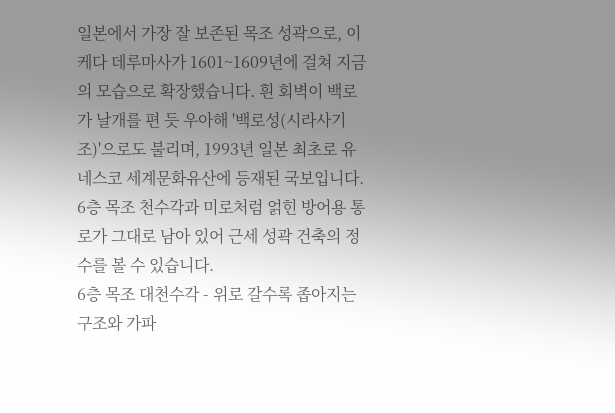일본에서 가장 잘 보존된 목조 성곽으로, 이케다 데루마사가 1601~1609년에 걸쳐 지금의 모습으로 확장했습니다. 흰 회벽이 백로가 날개를 편 듯 우아해 '백로성(시라사기조)'으로도 불리며, 1993년 일본 최초로 유네스코 세계문화유산에 등재된 국보입니다. 6층 목조 천수각과 미로처럼 얽힌 방어용 통로가 그대로 남아 있어 근세 성곽 건축의 정수를 볼 수 있습니다.
6층 목조 대천수각 - 위로 갈수록 좁아지는 구조와 가파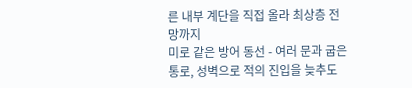른 내부 계단을 직접 올라 최상층 전망까지
미로 같은 방어 동선 - 여러 문과 굽은 통로, 성벽으로 적의 진입을 늦추도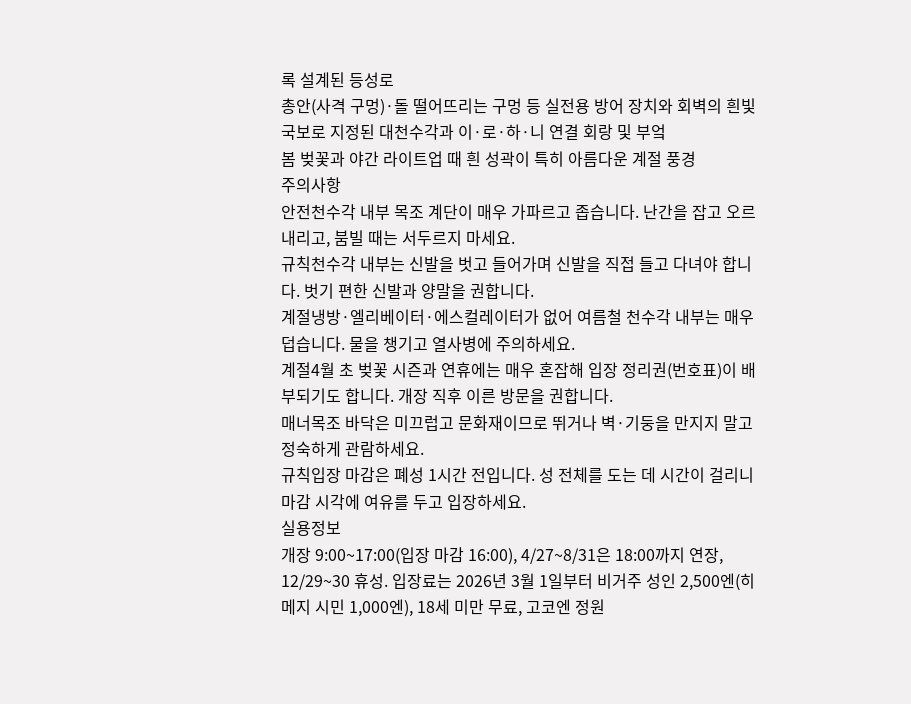록 설계된 등성로
총안(사격 구멍)·돌 떨어뜨리는 구멍 등 실전용 방어 장치와 회벽의 흰빛
국보로 지정된 대천수각과 이·로·하·니 연결 회랑 및 부엌
봄 벚꽃과 야간 라이트업 때 흰 성곽이 특히 아름다운 계절 풍경
주의사항
안전천수각 내부 목조 계단이 매우 가파르고 좁습니다. 난간을 잡고 오르내리고, 붐빌 때는 서두르지 마세요.
규칙천수각 내부는 신발을 벗고 들어가며 신발을 직접 들고 다녀야 합니다. 벗기 편한 신발과 양말을 권합니다.
계절냉방·엘리베이터·에스컬레이터가 없어 여름철 천수각 내부는 매우 덥습니다. 물을 챙기고 열사병에 주의하세요.
계절4월 초 벚꽃 시즌과 연휴에는 매우 혼잡해 입장 정리권(번호표)이 배부되기도 합니다. 개장 직후 이른 방문을 권합니다.
매너목조 바닥은 미끄럽고 문화재이므로 뛰거나 벽·기둥을 만지지 말고 정숙하게 관람하세요.
규칙입장 마감은 폐성 1시간 전입니다. 성 전체를 도는 데 시간이 걸리니 마감 시각에 여유를 두고 입장하세요.
실용정보
개장 9:00~17:00(입장 마감 16:00), 4/27~8/31은 18:00까지 연장, 12/29~30 휴성. 입장료는 2026년 3월 1일부터 비거주 성인 2,500엔(히메지 시민 1,000엔), 18세 미만 무료, 고코엔 정원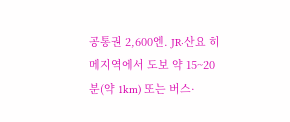공통권 2,600엔. JR·산요 히메지역에서 도보 약 15~20분(약 1km) 또는 버스·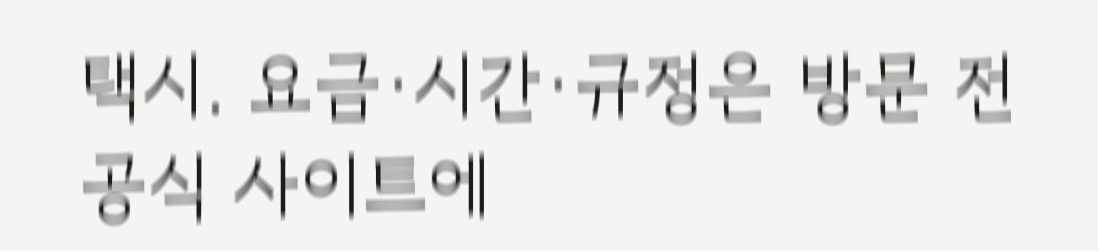택시. 요금·시간·규정은 방문 전 공식 사이트에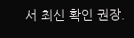서 최신 확인 권장.